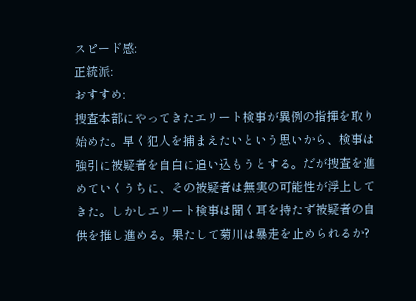スピード感:
正統派:
おすすめ:
捜査本部にやってきたエリート検事が異例の指揮を取り始めた。早く犯人を捕まえたいという思いから、検事は強引に被疑者を自白に追い込もうとする。だが捜査を進めていくうちに、その被疑者は無実の可能性が浮上してきた。しかしエリート検事は聞く耳を持たず被疑者の自供を推し進める。果たして菊川は暴走を止められるか?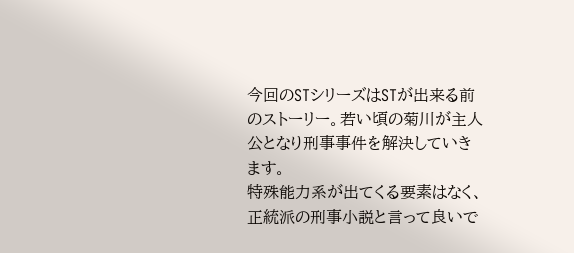今回のSTシリーズはSTが出来る前のストーリー。若い頃の菊川が主人公となり刑事事件を解決していきます。
特殊能力系が出てくる要素はなく、正統派の刑事小説と言って良いで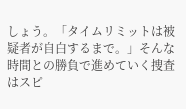しょう。「タイムリミットは被疑者が自白するまで。」そんな時間との勝負で進めていく捜査はスピ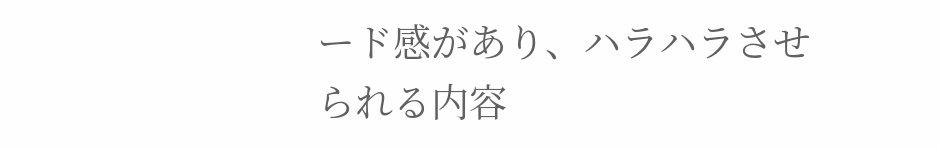ード感があり、ハラハラさせられる内容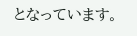となっています。